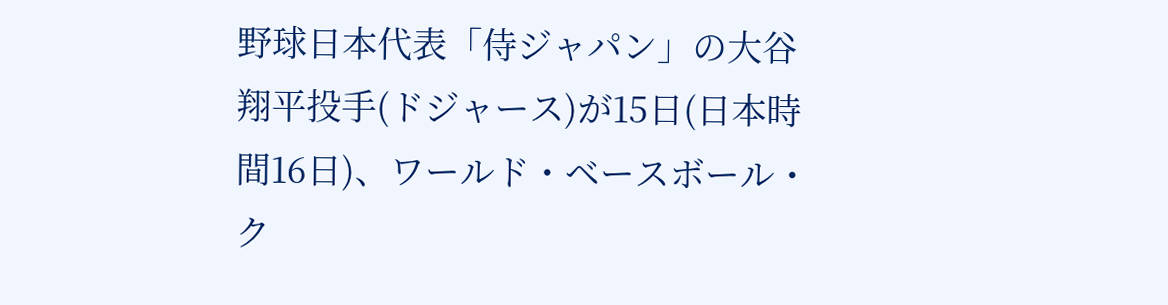野球日本代表「侍ジャパン」の大谷翔平投手(ドジャース)が15日(日本時間16日)、ワールド・ベースボール・ク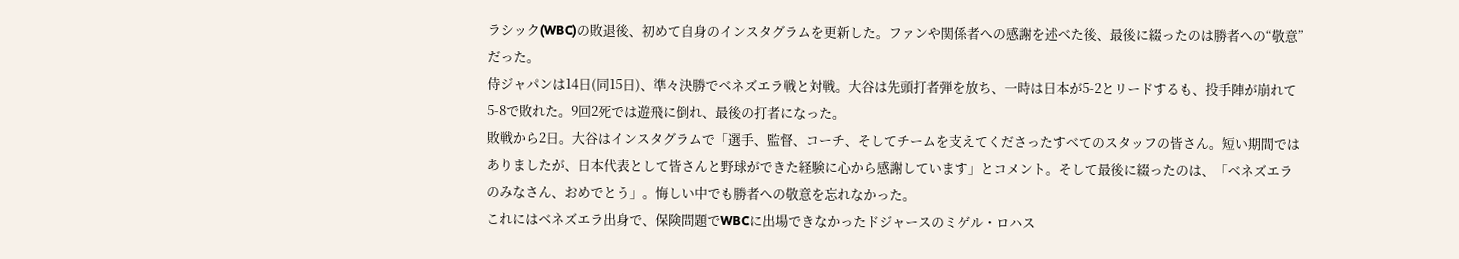ラシック(WBC)の敗退後、初めて自身のインスタグラムを更新した。ファンや関係者への感謝を述べた後、最後に綴ったのは勝者への“敬意”だった。
侍ジャパンは14日(同15日)、準々決勝でベネズエラ戦と対戦。大谷は先頭打者弾を放ち、一時は日本が5-2とリードするも、投手陣が崩れて5-8で敗れた。9回2死では遊飛に倒れ、最後の打者になった。
敗戦から2日。大谷はインスタグラムで「選手、監督、コーチ、そしてチームを支えてくださったすべてのスタッフの皆さん。短い期間ではありましたが、日本代表として皆さんと野球ができた経験に心から感謝しています」とコメント。そして最後に綴ったのは、「ベネズエラのみなさん、おめでとう」。悔しい中でも勝者への敬意を忘れなかった。
これにはベネズエラ出身で、保険問題でWBCに出場できなかったドジャースのミゲル・ロハス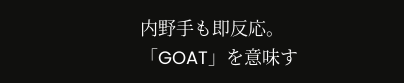内野手も即反応。「GOAT」を意味す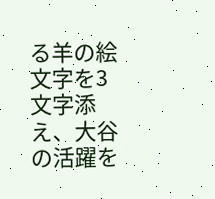る羊の絵文字を3文字添え、大谷の活躍を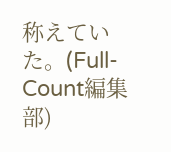称えていた。(Full-Count編集部)